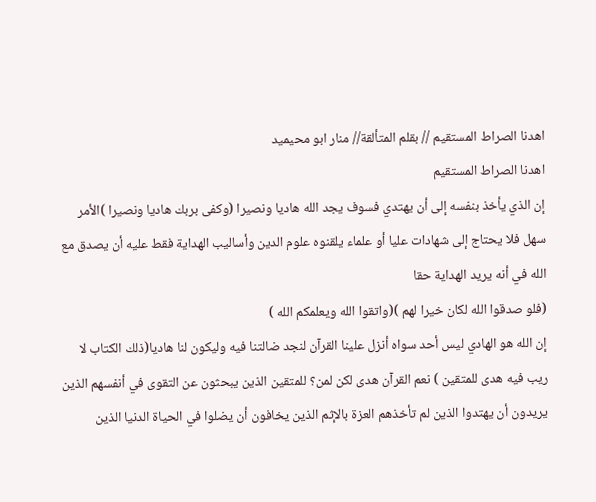اهدنا الصراط المستقيم // بقلم المتألقة// منار ابو محيميد
اهدنا الصراط المستقيم
إن الذي يأخذ بنفسه إلى أن يهتدي فسوف يجد الله هاديا ونصيرا (وكفى بربك هاديا ونصيرا )الأمر سهل فلا يحتاج إلى شهادات عليا أو علماء يلقنوه علوم الدين وأساليب الهداية فقط عليه أن يصدق مع الله في أنه يريد الهداية حقا
(فلو صدقوا الله لكان خيرا لهم )(واتقوا الله ويعلمكم الله )
إن الله هو الهادي ليس أحد سواه أنزل علينا القرآن لنجد ضالتنا فيه وليكون لنا هاديا(ذلك الكتاب لا ريب فيه هدى للمتقين ) نعم القرآن هدى لكن لمن؟ للمتقين الذين يبحثون عن التقوى في أنفسهم الذين يريدون أن يهتدوا الذين لم تأخذهم العزة بالإثم الذين يخافون أن يضلوا في الحياة الدنيا الذين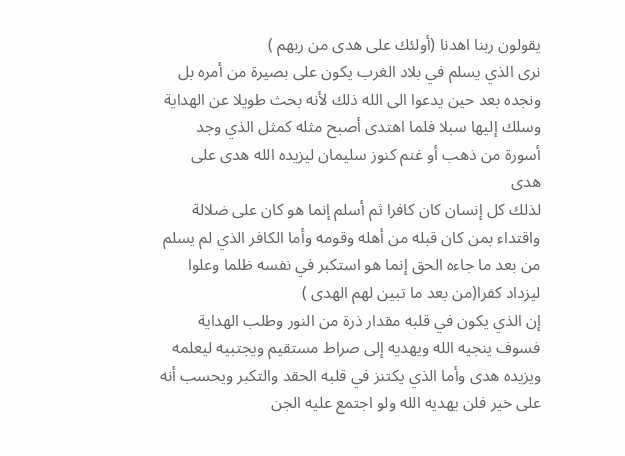يقولون ربنا اهدنا (أولئك على هدى من ربهم )
نرى الذي يسلم في بلاد الغرب يكون على بصيرة من أمره بل ونجده بعد حين يدعوا الى الله ذلك لأنه بحث طويلا عن الهداية وسلك إليها سبلا فلما اهتدى أصبح مثله كمثل الذي وجد أسورة من ذهب أو غنم كنوز سليمان ليزيده الله هدى على هدى
لذلك كل إنسان كان كافرا ثم أسلم إنما هو كان على ضلالة واقتداء بمن كان قبله من أهله وقومه وأما الكافر الذي لم يسلم من بعد ما جاءه الحق إنما هو استكبر في نفسه ظلما وعلوا ليزداد كفرا(من بعد ما تبين لهم الهدى )
إن الذي يكون في قلبه مقدار ذرة من النور وطلب الهداية فسوف ينجيه الله ويهديه إلى صراط مستقيم ويجتبيه ليعلمه ويزيده هدى وأما الذي يكتنز في قلبه الحقد والتكبر ويحسب أنه على خير فلن يهديه الله ولو اجتمع عليه الجن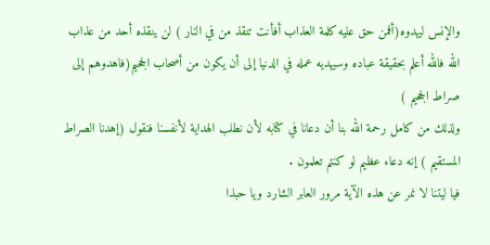والإنس ليهدوه(أفمن حق عليه كلمة العذاب أفأنت تنقذ من في النار ) لن ينقذه أحد من عذاب الله فالله أعلم بحقيقة عباده وسيهديه عمله في الدنيا إلى أن يكون من أصحاب الجحيم(فاهدوهم إلى صراط الجحيم )
ولذلك من كامل رحمة الله بنا أن دعانا في كتابه لأن نطلب الهداية لأنفسنا فنقول (إهدنا الصراط المستقيم ) إنه دعاء عظيم لو كنتم تعلمون .
فيا ليتنا لا نمر عن هذه الآية مرور العابر الشارد ويا حبذا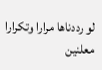لو رددناها مرارا وتكرارا معلنين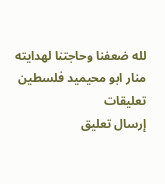لله ضعفنا وحاجتنا لهدايته
منار ابو محيميد فلسطين
تعليقات
إرسال تعليق